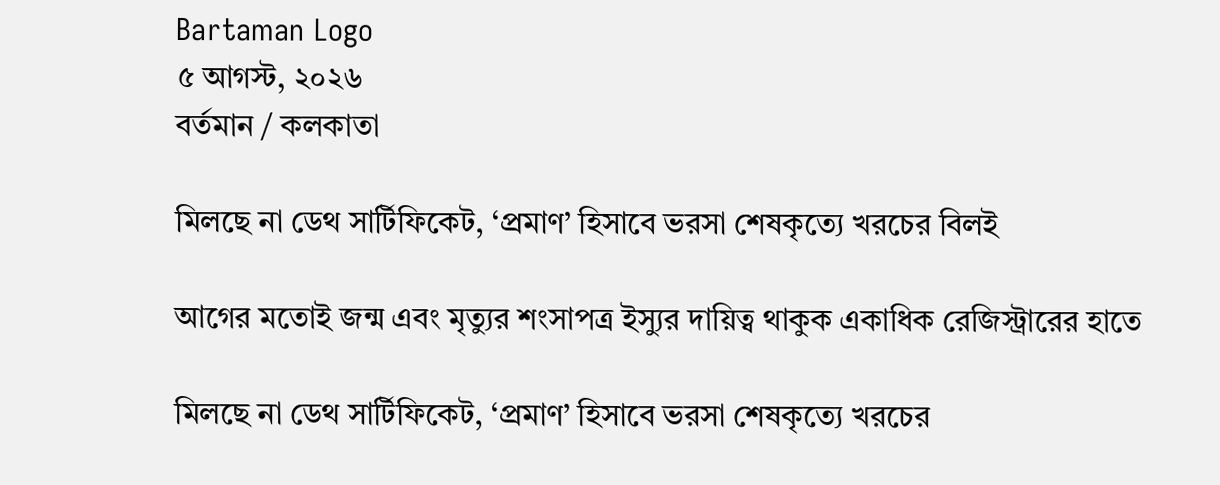Bartaman Logo
৫ আগস্ট, ২০২৬
বর্তমান / কলকাতা

মিলছে না ডেথ সার্টিফিকেট, ‘প্রমাণ’ হিসাবে ভরসা শেষকৃত্যে খরচের বিলই

আগের মতোই জন্ম এবং মৃত্যুর শংসাপত্র ইস্যুর দায়িত্ব থাকুক একাধিক রেজিস্ট্রারের হাতে

মিলছে না ডেথ সার্টিফিকেট, ‘প্রমাণ’ হিসাবে ভরসা শেষকৃত্যে খরচের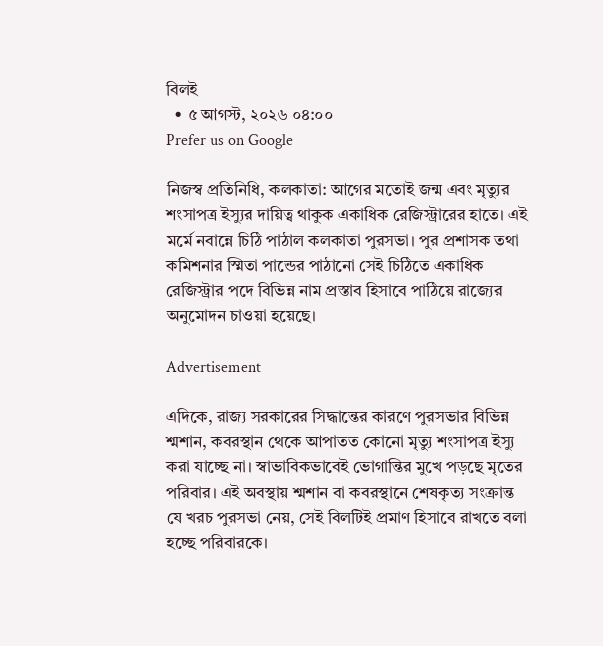বিলই
  • ৫ আগস্ট, ২০২৬ ০৪:০০
Prefer us on Google

নিজস্ব প্রতিনিধি, কলকাতা: আগের মতোই জন্ম এবং মৃত্যুর শংসাপত্র ইস্যুর দায়িত্ব থাকুক একাধিক রেজিস্ট্রারের হাতে। এই মর্মে নবান্নে চিঠি পাঠাল কলকাতা পুরসভা। পুর প্রশাসক তথা কমিশনার স্মিতা পান্ডের পাঠানো সেই চিঠিতে একাধিক রেজিস্ট্রার পদে বিভিন্ন নাম প্রস্তাব হিসাবে পাঠিয়ে রাজ্যের অনুমোদন চাওয়া হয়েছে।

Advertisement

এদিকে, রাজ্য সরকারের সিদ্ধান্তের কারণে পুরসভার বিভিন্ন শ্মশান, কবরস্থান থেকে আপাতত কোনো মৃত্যু শংসাপত্র ইস্যু করা যাচ্ছে না। স্বাভাবিকভাবেই ভোগান্তির মুখে পড়ছে মৃতের পরিবার। এই অবস্থায় শ্মশান বা কবরস্থানে শেষকৃত্য সংক্রান্ত যে খরচ পুরসভা নেয়, সেই বিলটিই প্রমাণ হিসাবে রাখতে বলা হচ্ছে পরিবারকে।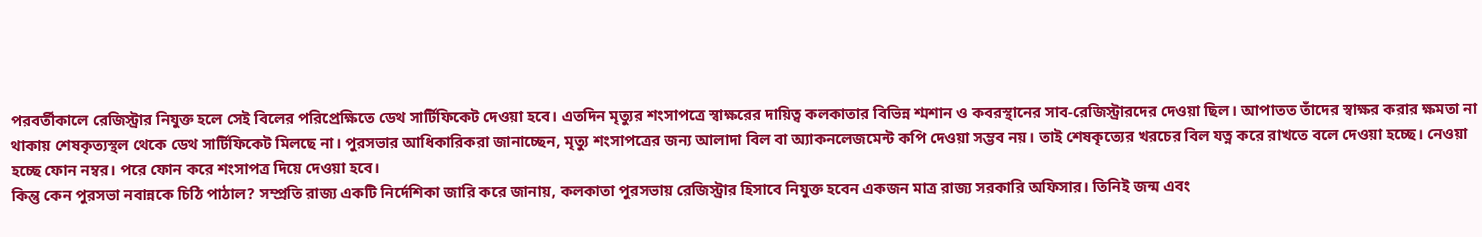পরবর্তীকালে রেজিস্ট্রার নিযুক্ত হলে সেই বিলের পরিপ্রেক্ষিতে ডেথ সার্টিফিকেট দেওয়া হবে। এতদিন মৃত্যুর শংসাপত্রে স্বাক্ষরের দায়িত্ব কলকাতার বিভিন্ন শ্মশান ও কবরস্থানের সাব-রেজিস্ট্রারদের দেওয়া ছিল। আপাতত তাঁদের স্বাক্ষর করার ক্ষমতা না থাকায় শেষকৃত্যস্থল থেকে ডেথ সার্টিফিকেট মিলছে না। পুরসভার আধিকারিকরা জানাচ্ছেন, মৃত্যু শংসাপত্রের জন্য আলাদা বিল বা অ্যাকনলেজমেন্ট কপি দেওয়া সম্ভব নয়। তাই শেষকৃত্যের খরচের বিল যত্ন করে রাখতে বলে দেওয়া হচ্ছে। নেওয়া হচ্ছে ফোন নম্বর। পরে ফোন করে শংসাপত্র দিয়ে দেওয়া হবে।
কিন্তু কেন পুরসভা নবান্নকে চিঠি পাঠাল? সম্প্রতি রাজ্য একটি নির্দেশিকা জারি করে জানায়, কলকাতা পুরসভায় রেজিস্ট্রার হিসাবে নিযুক্ত হবেন একজন মাত্র রাজ্য সরকারি অফিসার। তিনিই জন্ম এবং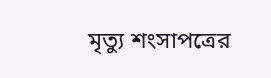মৃত্যু শংসাপত্রের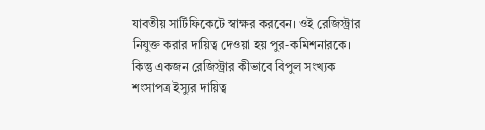যাবতীয় সার্টিফিকেটে স্বাক্ষর করবেন। ওই রেজিস্ট্রার নিযুক্ত করার দায়িত্ব দেওয়া হয় পুর-কমিশনারকে। কিন্তু একজন রেজিস্ট্রার কীভাবে বিপুল সংখ্যক শংসাপত্র ইস্যুর দায়িত্ব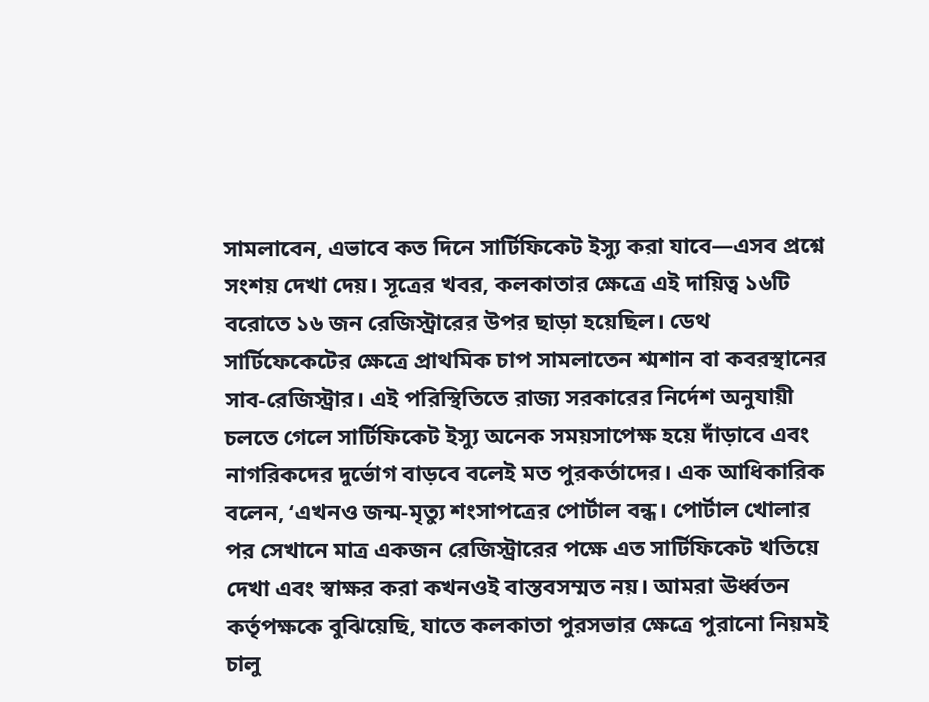সামলাবেন, এভাবে কত দিনে সার্টিফিকেট ইস্যু করা যাবে—এসব প্রশ্নে সংশয় দেখা দেয়। সূত্রের খবর, কলকাতার ক্ষেত্রে এই দায়িত্ব ১৬টি বরোতে ১৬ জন রেজিস্ট্রারের উপর ছাড়া হয়েছিল। ডেথ সার্টিফেকেটের ক্ষেত্রে প্রাথমিক চাপ সামলাতেন শ্মশান বা কবরস্থানের সাব-রেজিস্ট্রার। এই পরিস্থিতিতে রাজ্য সরকারের নির্দেশ অনুযায়ী চলতে গেলে সার্টিফিকেট ইস্যু অনেক সময়সাপেক্ষ হয়ে দাঁড়াবে এবং নাগরিকদের দুর্ভোগ বাড়বে বলেই মত পুরকর্তাদের। এক আধিকারিক বলেন, ‘এখনও জন্ম-মৃত্যু শংসাপত্রের পোর্টাল বন্ধ। পোর্টাল খোলার পর সেখানে মাত্র একজন রেজিস্ট্রারের পক্ষে এত সার্টিফিকেট খতিয়ে দেখা এবং স্বাক্ষর করা কখনওই বাস্তবসম্মত নয়। আমরা ঊর্ধ্বতন কর্তৃপক্ষকে বুঝিয়েছি, যাতে কলকাতা পুরসভার ক্ষেত্রে পুরানো নিয়মই চালু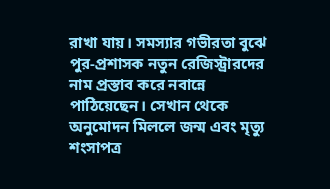রাখা যায়। সমস্যার গভীরতা বুঝে পুর-প্রশাসক নতুন রেজিস্ট্রারদের নাম প্রস্তাব করে নবান্নে পাঠিয়েছেন। সেখান থেকে অনুমোদন মিললে জন্ম এবং মৃত্যু শংসাপত্র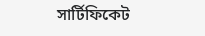সার্টিফিকেট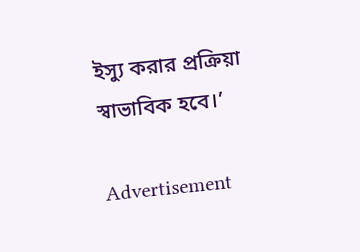ইস্যু করার প্রক্রিয়া স্বাভাবিক হবে।’

Advertisement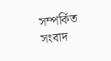সম্পর্কিত সংবাদ